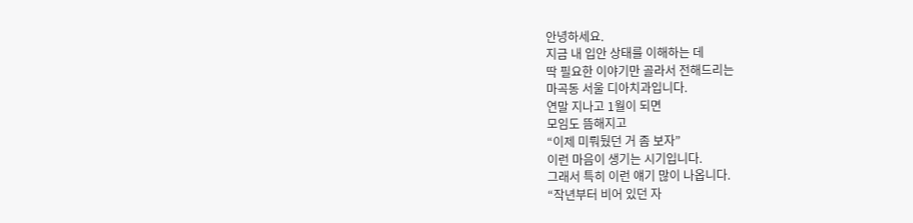안녕하세요.
지금 내 입안 상태를 이해하는 데
딱 필요한 이야기만 골라서 전해드리는
마곡동 서울 디아치과입니다.
연말 지나고 1월이 되면
모임도 뜸해지고
“이제 미뤄뒀던 거 좀 보자”
이런 마음이 생기는 시기입니다.
그래서 특히 이런 얘기 많이 나옵니다.
“작년부터 비어 있던 자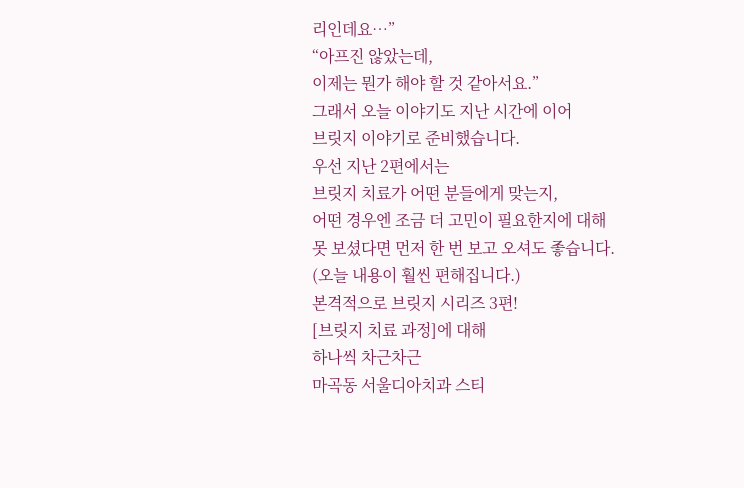리인데요…”
“아프진 않았는데,
이제는 뭔가 해야 할 것 같아서요.”
그래서 오늘 이야기도 지난 시간에 이어
브릿지 이야기로 준비했습니다.
우선 지난 2편에서는
브릿지 치료가 어떤 분들에게 맞는지,
어떤 경우엔 조금 더 고민이 필요한지에 대해
못 보셨다면 먼저 한 번 보고 오셔도 좋습니다.
(오늘 내용이 훨씬 편해집니다.)
본격적으로 브릿지 시리즈 3편!
[브릿지 치료 과정]에 대해
하나씩 차근차근
마곡동 서울디아치과 스티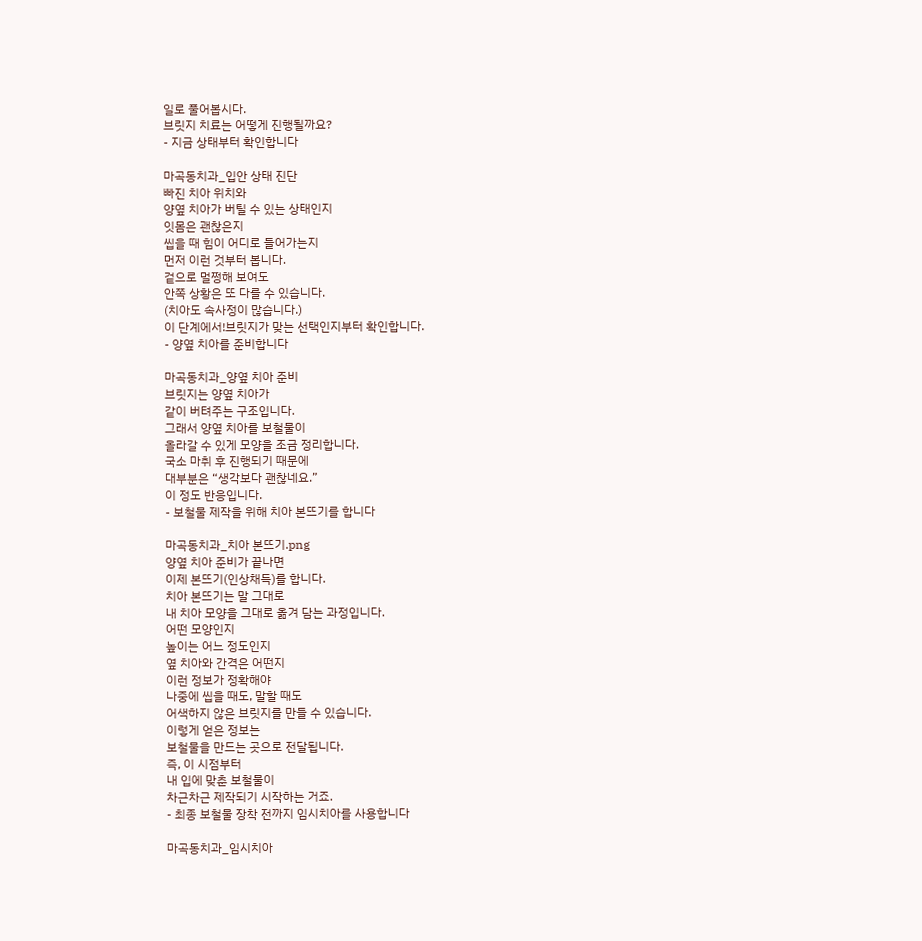일로 풀어봅시다.
브릿지 치료는 어떻게 진행될까요?
- 지금 상태부터 확인합니다

마곡동치과_입안 상태 진단
빠진 치아 위치와
양옆 치아가 버틸 수 있는 상태인지
잇몸은 괜찮은지
씹을 때 힘이 어디로 들어가는지
먼저 이런 것부터 봅니다.
겉으로 멀쩡해 보여도
안쪽 상황은 또 다를 수 있습니다.
(치아도 속사정이 많습니다.)
이 단계에서!브릿지가 맞는 선택인지부터 확인합니다.
- 양옆 치아를 준비합니다

마곡동치과_양옆 치아 준비
브릿지는 양옆 치아가
같이 버텨주는 구조입니다.
그래서 양옆 치아를 보철물이
올라갈 수 있게 모양을 조금 정리합니다.
국소 마취 후 진행되기 때문에
대부분은 “생각보다 괜찮네요.”
이 정도 반응입니다.
- 보철물 제작을 위해 치아 본뜨기를 합니다

마곡동치과_치아 본뜨기.png
양옆 치아 준비가 끝나면
이제 본뜨기(인상채득)를 합니다.
치아 본뜨기는 말 그대로
내 치아 모양을 그대로 옮겨 담는 과정입니다.
어떤 모양인지
높이는 어느 정도인지
옆 치아와 간격은 어떤지
이런 정보가 정확해야
나중에 씹을 때도, 말할 때도
어색하지 않은 브릿지를 만들 수 있습니다.
이렇게 얻은 정보는
보철물을 만드는 곳으로 전달됩니다.
즉, 이 시점부터
내 입에 맞춘 보철물이
차근차근 제작되기 시작하는 거죠.
- 최종 보철물 장착 전까지 임시치아를 사용합니다

마곡동치과_임시치아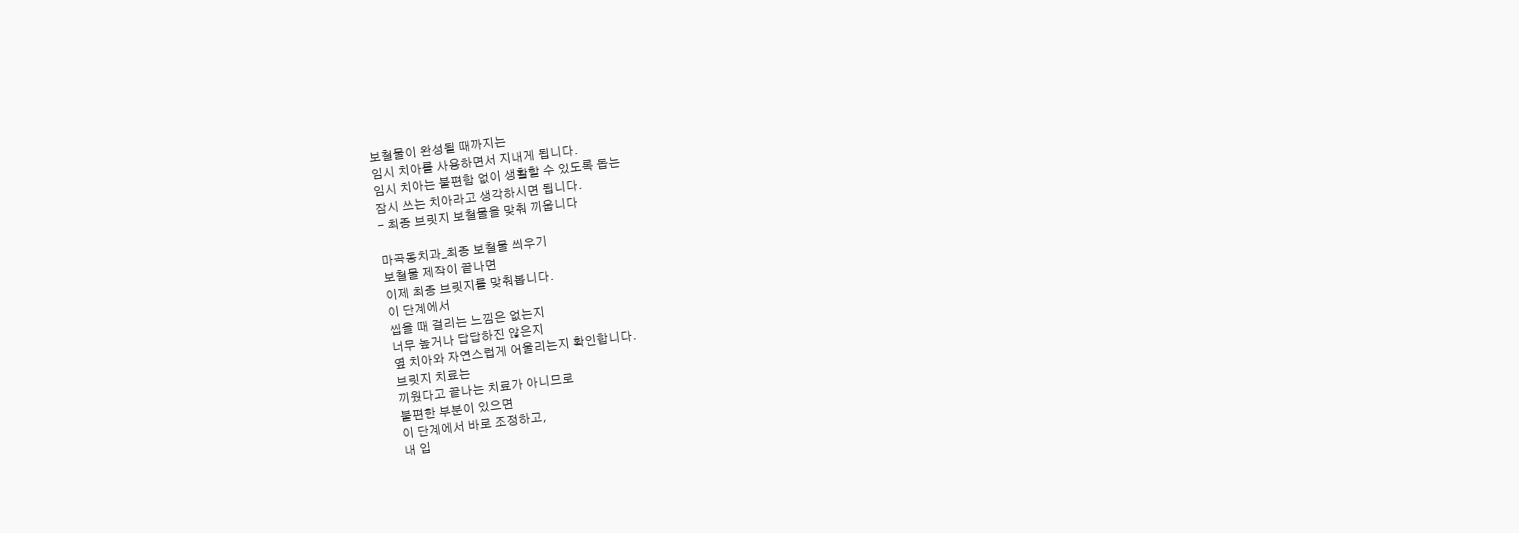보철물이 완성될 때까지는
임시 치아를 사용하면서 지내게 됩니다.
임시 치아는 불편함 없이 생활할 수 있도록 돕는
잠시 쓰는 치아라고 생각하시면 됩니다.
- 최종 브릿지 보철물을 맞춰 끼웁니다

마곡동치과_최종 보철물 씌우기
보철물 제작이 끝나면
이제 최종 브릿지를 맞춰봅니다.
이 단계에서
씹을 때 걸리는 느낌은 없는지
너무 높거나 답답하진 않은지
옆 치아와 자연스럽게 어울리는지 확인합니다.
브릿지 치료는
끼웠다고 끝나는 치료가 아니므로
불편한 부분이 있으면
이 단계에서 바로 조정하고,
내 입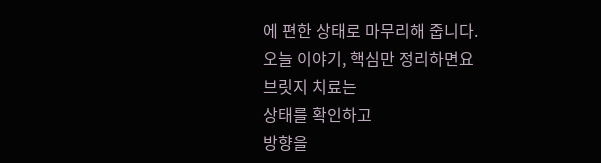에 편한 상태로 마무리해 줍니다.
오늘 이야기, 핵심만 정리하면요
브릿지 치료는
상태를 확인하고
방향을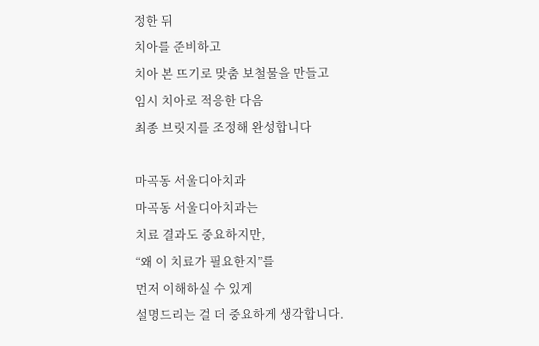정한 뒤
치아를 준비하고
치아 본 뜨기로 맞춤 보철물을 만들고
임시 치아로 적응한 다음
최종 브릿지를 조정해 완성합니다

마곡동 서울디아치과
마곡동 서울디아치과는
치료 결과도 중요하지만,
“왜 이 치료가 필요한지”를
먼저 이해하실 수 있게
설명드리는 걸 더 중요하게 생각합니다.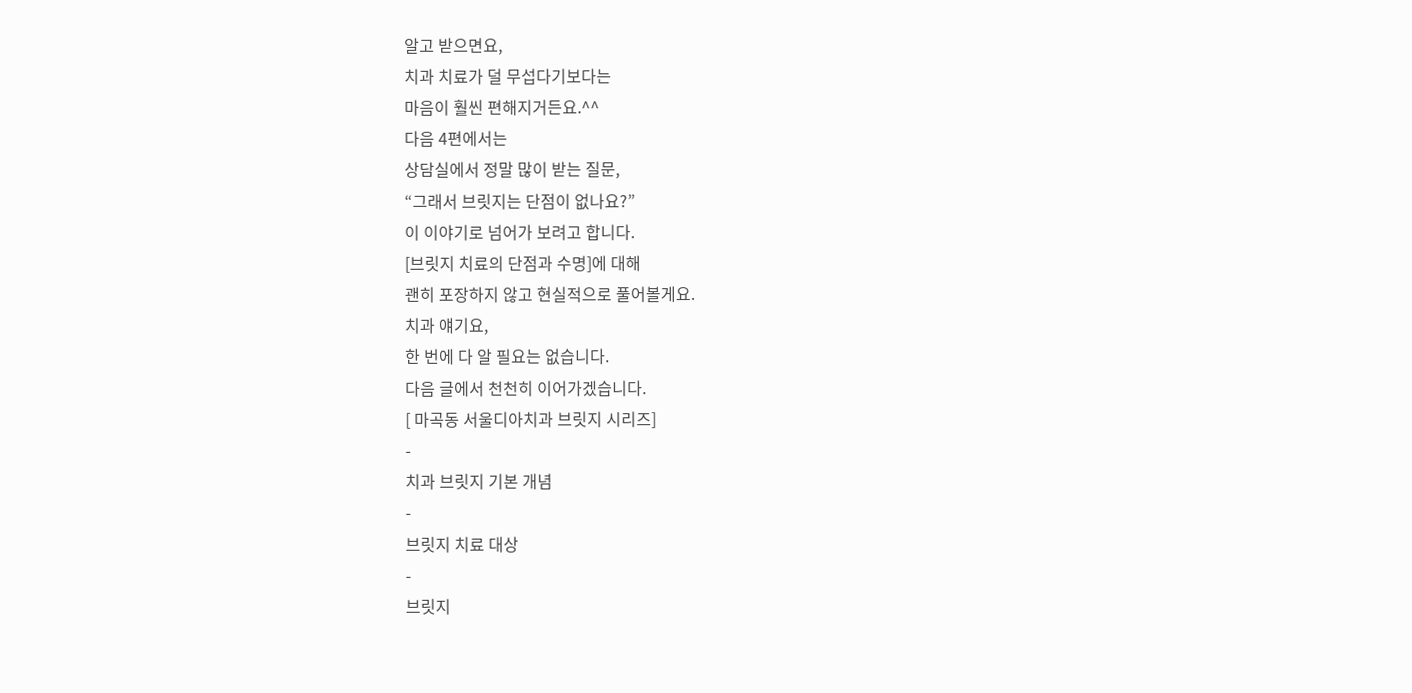알고 받으면요,
치과 치료가 덜 무섭다기보다는
마음이 훨씬 편해지거든요.^^
다음 4편에서는
상담실에서 정말 많이 받는 질문,
“그래서 브릿지는 단점이 없나요?”
이 이야기로 넘어가 보려고 합니다.
[브릿지 치료의 단점과 수명]에 대해
괜히 포장하지 않고 현실적으로 풀어볼게요.
치과 얘기요,
한 번에 다 알 필요는 없습니다.
다음 글에서 천천히 이어가겠습니다.
[ 마곡동 서울디아치과 브릿지 시리즈]
-
치과 브릿지 기본 개념
-
브릿지 치료 대상
-
브릿지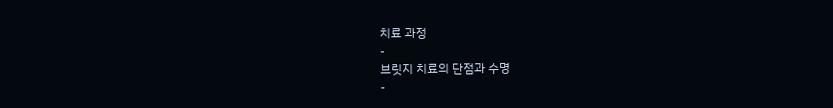치료 과정
-
브릿지 치료의 단점과 수명
-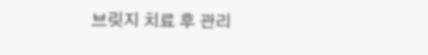브릿지 치료 후 관리